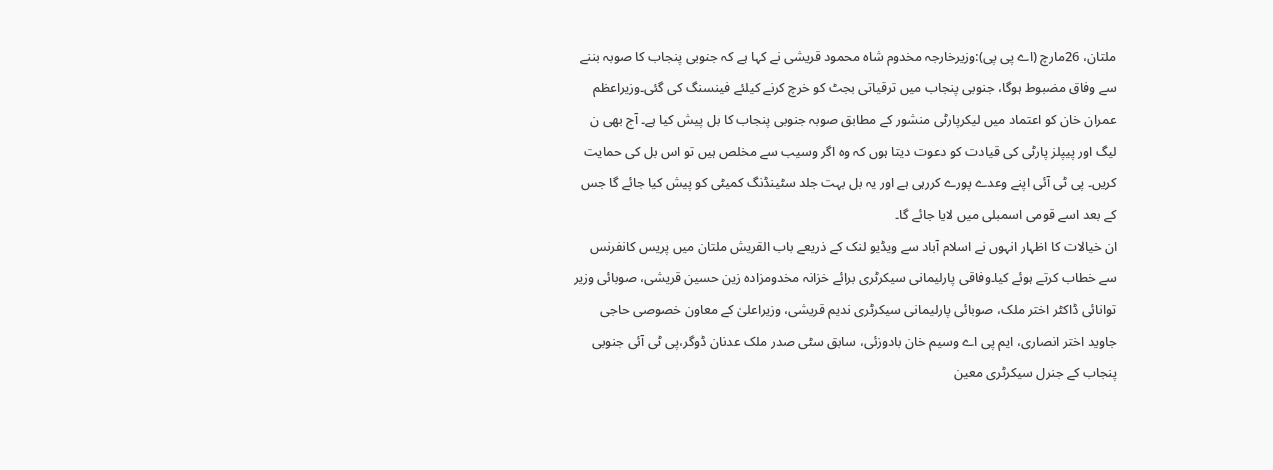ملتان، 26مارچ (اے پی پی):وزیرخارجہ مخدوم شاہ محمود قریشی نے کہا ہے کہ جنوبی پنجاب کا صوبہ بننے سے وفاق مضبوط ہوگا، جنوبی پنجاب میں ترقیاتی بجٹ کو خرچ کرنے کیلئے فینسنگ کی گئی۔وزیراعظم عمران خان کو اعتماد میں لیکرپارٹی منشور کے مطابق صوبہ جنوبی پنجاب کا بل پیش کیا ہے۔ آج بھی ن لیگ اور پیپلز پارٹی کی قیادت کو دعوت دیتا ہوں کہ وہ اگر وسیب سے مخلص ہیں تو اس بل کی حمایت کریں۔ پی ٹی آئی اپنے وعدے پورے کررہی ہے اور یہ بل بہت جلد سٹینڈنگ کمیٹی کو پیش کیا جائے گا جس کے بعد اسے قومی اسمبلی میں لایا جائے گا۔
ان خیالات کا اظہار انہوں نے اسلام آباد سے ویڈیو لنک کے ذریعے باب القریش ملتان میں پریس کانفرنس سے خطاب کرتے ہوئے کیا۔وفاقی پارلیمانی سیکرٹری برائے خزانہ مخدومزادہ زین حسین قریشی، صوبائی وزیر توانائی ڈاکٹر اختر ملک، صوبائی پارلیمانی سیکرٹری ندیم قریشی، وزیراعلیٰ کے معاون خصوصی حاجی جاوید اختر انصاری، ایم پی اے وسیم خان بادوزئی، سابق سٹی صدر ملک عدنان ڈوگر،پی ٹی آئی جنوبی پنجاب کے جنرل سیکرٹری معین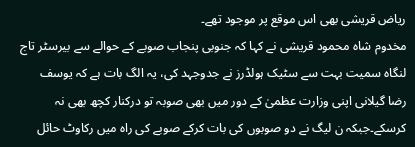ریاض قریشی بھی اس موقع پر موجود تھے۔
مخدوم شاہ محمود قریشی نے کہا کہ جنوبی پنجاب صوبے کے حوالے سے بیرسٹر تاج لنگاہ سمیت بہت سے سٹیک ہولڈرز نے جدوجہد کی، یہ الگ بات ہے کہ یوسف رضا گیلانی اپنی وزارت عظمیٰ کے دور میں بھی صوبہ تو درکنار کچھ بھی نہ کرسکے۔جبکہ ن لیگ نے دو صوبوں کی بات کرکے صوبے کی راہ میں رکاوٹ حائل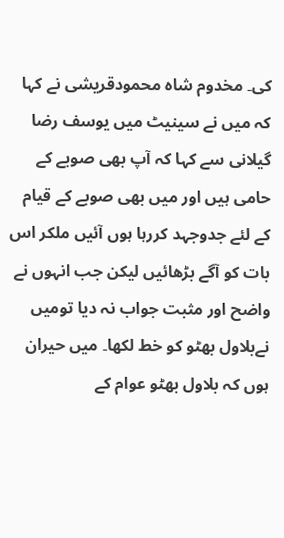کی۔ مخدوم شاہ محمودقریشی نے کہا کہ میں نے سینیٹ میں یوسف رضا گیلانی سے کہا کہ آپ بھی صوبے کے حامی ہیں اور میں بھی صوبے کے قیام کے لئے جدوجہد کررہا ہوں آئیں ملکر اس بات کو آگے بڑھائیں لیکن جب انہوں نے واضح اور مثبت جواب نہ دیا تومیں نےبلاول بھٹو کو خط لکھا۔ میں حیران ہوں کہ بلاول بھٹو عوام کے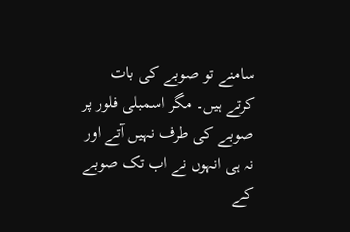سامنے تو صوبے کی بات کرتے ہیں۔ مگر اسمبلی فلور پر صوبے کی طرف نہیں آتے اور نہ ہی انہوں نے اب تک صوبے کے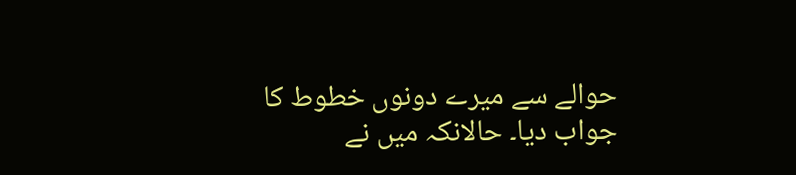حوالے سے میرے دونوں خطوط کا جواب دیا۔ حالانکہ میں نے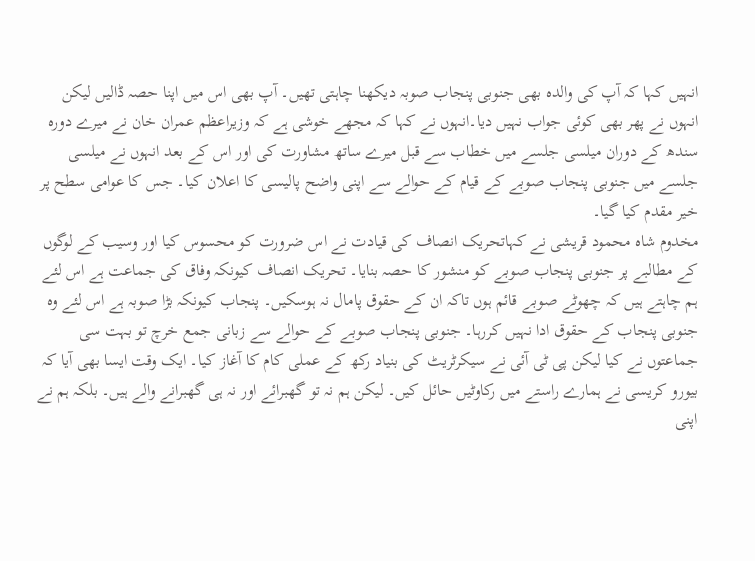انہیں کہا کہ آپ کی والدہ بھی جنوبی پنجاب صوبہ دیکھنا چاہتی تھیں۔ آپ بھی اس میں اپنا حصہ ڈالیں لیکن انہوں نے پھر بھی کوئی جواب نہیں دیا۔انہوں نے کہا کہ مجھے خوشی ہے کہ وزیراعظم عمران خان نے میرے دورہ سندھ کے دوران میلسی جلسے میں خطاب سے قبل میرے ساتھ مشاورت کی اور اس کے بعد انہوں نے میلسی جلسے میں جنوبی پنجاب صوبے کے قیام کے حوالے سے اپنی واضح پالیسی کا اعلان کیا۔ جس کا عوامی سطح پر خیر مقدم کیا گیا۔
مخدوم شاہ محمود قریشی نے کہاتحریک انصاف کی قیادت نے اس ضرورت کو محسوس کیا اور وسیب کے لوگوں کے مطالبے پر جنوبی پنجاب صوبے کو منشور کا حصہ بنایا۔ تحریک انصاف کیونکہ وفاق کی جماعت ہے اس لئے ہم چاہتے ہیں کہ چھوٹے صوبے قائم ہوں تاکہ ان کے حقوق پامال نہ ہوسکیں۔ پنجاب کیونکہ بڑا صوبہ ہے اس لئے وہ جنوبی پنجاب کے حقوق ادا نہیں کررہا۔ جنوبی پنجاب صوبے کے حوالے سے زبانی جمع خرچ تو بہت سی جماعتوں نے کیا لیکن پی ٹی آئی نے سیکرٹریٹ کی بنیاد رکھ کے عملی کام کا آغاز کیا۔ ایک وقت ایسا بھی آیا کہ بیورو کریسی نے ہمارے راستے میں رکاوٹیں حائل کیں۔ لیکن ہم نہ تو گھبرائے اور نہ ہی گھبرانے والے ہیں۔ بلکہ ہم نے اپنی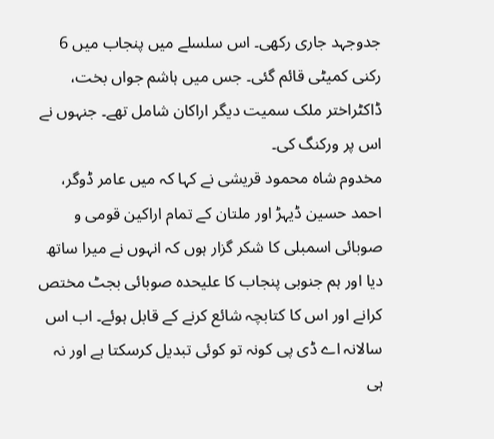جدوجہد جاری رکھی۔ اس سلسلے میں پنجاب میں 6 رکنی کمیٹی قائم گئی۔ جس میں ہاشم جواں بخت، ڈاکٹراختر ملک سمیت دیگر اراکان شامل تھے۔ جنہوں نے اس پر ورکنگ کی۔
مخدوم شاہ محمود قریشی نے کہا کہ میں عامر ڈوگر، احمد حسین ڈیہڑ اور ملتان کے تمام اراکین قومی و صوبائی اسمبلی کا شکر گزار ہوں کہ انہوں نے میرا ساتھ دیا اور ہم جنوبی پنجاب کا علیحدہ صوبائی بجٹ مختص کرانے اور اس کا کتابچہ شائع کرنے کے قابل ہوئے۔ اب اس سالانہ اے ڈی پی کونہ تو کوئی تبدیل کرسکتا ہے اور نہ ہی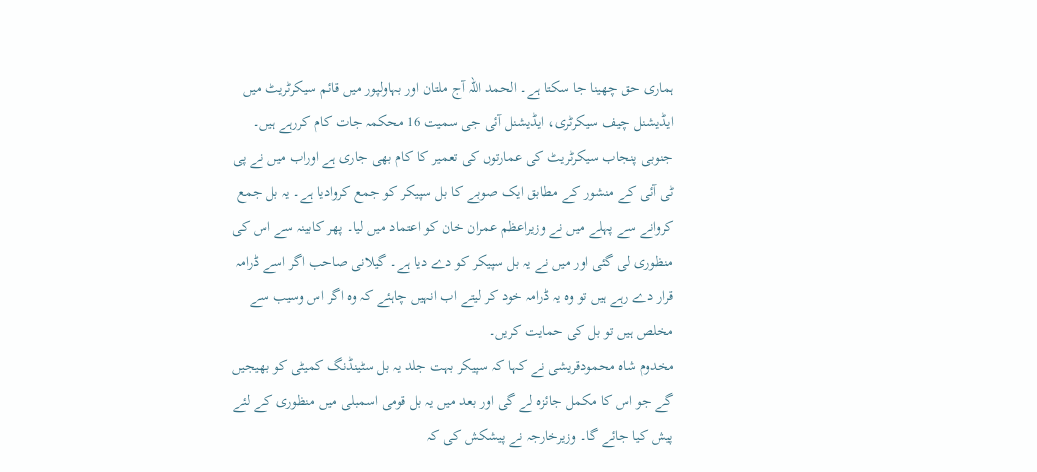ہماری حق چھینا جا سکتا ہے۔ الحمد اللہ آج ملتان اور بہاولپور میں قائم سیکرٹریٹ میں ایڈیشنل چیف سیکرٹری، ایڈیشنل آئی جی سمیت 16 محکمہ جات کام کررہے ہیں۔ جنوبی پنجاب سیکرٹریٹ کی عمارتوں کی تعمیر کا کام بھی جاری ہے اوراب میں نے پی ٹی آئی کے منشور کے مطابق ایک صوبے کا بل سپیکر کو جمع کروادیا ہے۔ یہ بل جمع کروانے سے پہلے میں نے وزیراعظم عمران خان کو اعتماد میں لیا۔ پھر کابینہ سے اس کی منظوری لی گئی اور میں نے یہ بل سپیکر کو دے دیا ہے۔ گیلانی صاحب اگر اسے ڈرامہ قرار دے رہے ہیں تو وہ یہ ڈرامہ خود کر لیتے اب انہیں چاہئے کہ وہ اگر اس وسیب سے مخلص ہیں تو بل کی حمایت کریں۔
مخدوم شاہ محمودقریشی نے کہا کہ سپیکر بہت جلد یہ بل سٹینڈنگ کمیٹی کو بھیجیں گے جو اس کا مکمل جائزہ لے گی اور بعد میں یہ بل قومی اسمبلی میں منظوری کے لئے پیش کیا جائے گا۔ وزیرخارجہ نے پیشکش کی کہ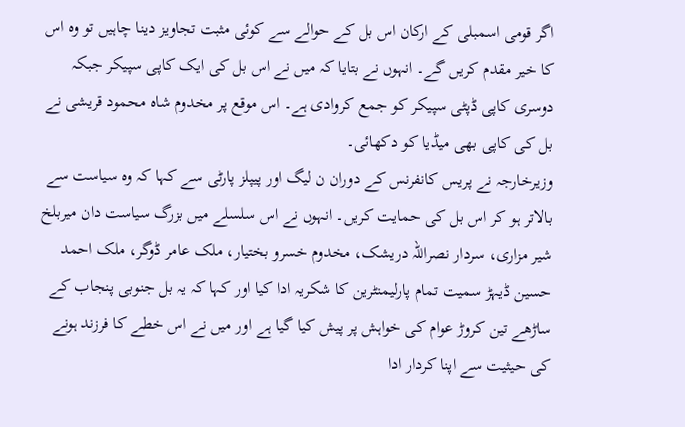اگر قومی اسمبلی کے ارکان اس بل کے حوالے سے کوئی مثبت تجاویز دینا چاہیں تو وہ اس کا خیر مقدم کریں گے۔ انہوں نے بتایا کہ میں نے اس بل کی ایک کاپی سپیکر جبکہ دوسری کاپی ڈپٹی سپیکر کو جمع کروادی ہے۔ اس موقع پر مخدوم شاہ محمود قریشی نے بل کی کاپی بھی میڈیا کو دکھائی۔
وزیرخارجہ نے پریس کانفرنس کے دوران ن لیگ اور پیپلز پارٹی سے کہا کہ وہ سیاست سے بالاتر ہو کر اس بل کی حمایت کریں۔ انہوں نے اس سلسلے میں بزرگ سیاست دان میربلخ شیر مزاری، سردار نصراللہ دریشک، مخدوم خسرو بختیار، ملک عامر ڈوگر، ملک احمد حسین ڈیہڑ سمیت تمام پارلیمنٹرین کا شکریہ ادا کیا اور کہا کہ یہ بل جنوبی پنجاب کے ساڑھے تین کروڑ عوام کی خواہش پر پیش کیا گیا ہے اور میں نے اس خطے کا فرزند ہونے کی حیثیت سے اپنا کردار ادا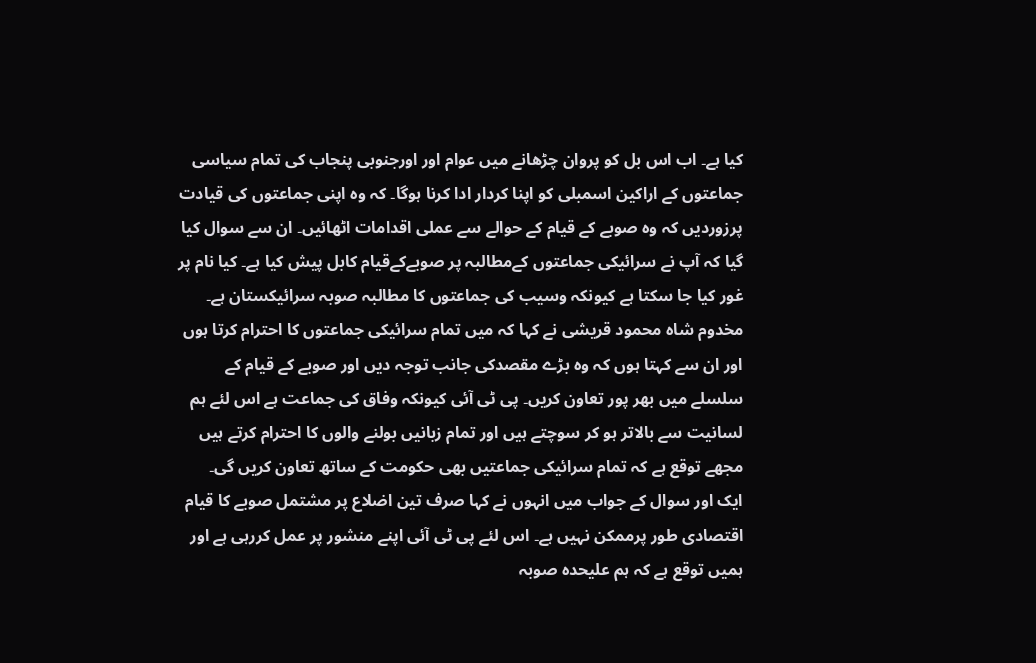کیا ہے۔ اب اس بل کو پروان چڑھانے میں عوام اور اورجنوبی پنجاب کی تمام سیاسی جماعتوں کے اراکین اسمبلی کو اپنا کردار ادا کرنا ہوگا۔ کہ وہ اپنی جماعتوں کی قیادت پرزوردیں کہ وہ صوبے کے قیام کے حوالے سے عملی اقدامات اٹھائیں۔ ان سے سوال کیا گیا کہ آپ نے سرائیکی جماعتوں کےمطالبہ پر صوبےکےقیام کابل پیش کیا ہے۔ کیا نام پر غور کیا جا سکتا ہے کیونکہ وسیب کی جماعتوں کا مطالبہ صوبہ سرائیکستان ہے۔
مخدوم شاہ محمود قریشی نے کہا کہ میں تمام سرائیکی جماعتوں کا احترام کرتا ہوں اور ان سے کہتا ہوں کہ وہ بڑے مقصدکی جانب توجہ دیں اور صوبے کے قیام کے سلسلے میں بھر پور تعاون کریں۔ پی ٹی آئی کیونکہ وفاق کی جماعت ہے اس لئے ہم لسانیت سے بالاتر ہو کر سوچتے ہیں اور تمام زبانیں بولنے والوں کا احترام کرتے ہیں مجھے توقع ہے کہ تمام سرائیکی جماعتیں بھی حکومت کے ساتھ تعاون کریں گی۔
ایک اور سوال کے جواب میں انہوں نے کہا صرف تین اضلاع پر مشتمل صوبے کا قیام اقتصادی طور پرممکن نہیں ہے۔ اس لئے پی ٹی آئی اپنے منشور پر عمل کررہی ہے اور ہمیں توقع ہے کہ ہم علیحدہ صوبہ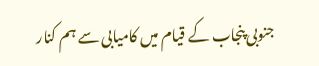جنوبی پنجاب کے قیام میں کامیابی سے ہم کنار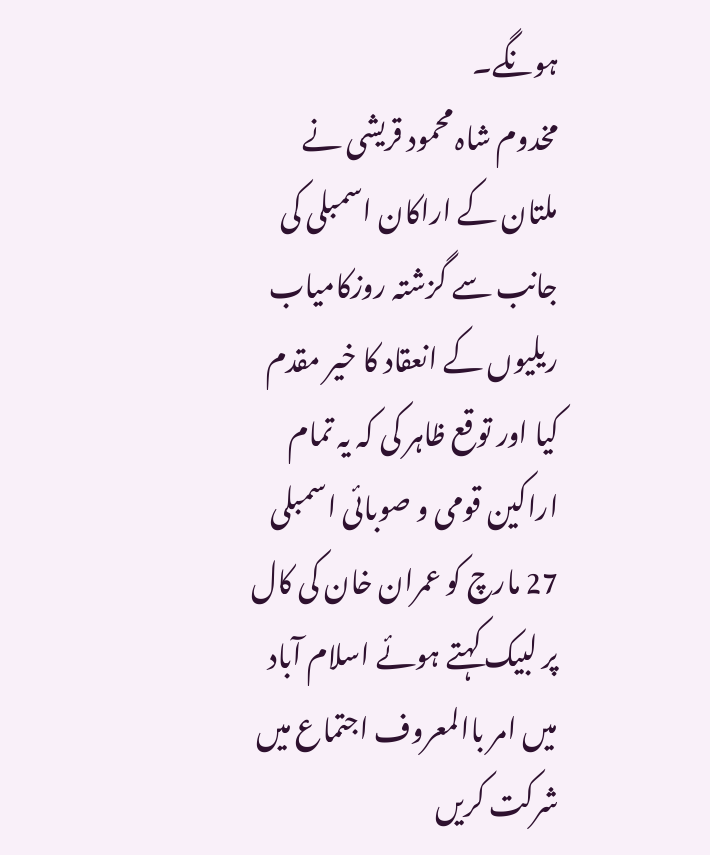ہونگے۔
مخدوم شاہ محمود قریشی نے ملتان کے اراکان اسمبلی کی جانب سے گزشتہ روزکامیاب ریلیوں کے انعقاد کا خیر مقدم کیا اور توقع ظاہر کی کہ یہ تمام اراکین قومی و صوبائی اسمبلی 27 مارچ کو عمران خان کی کال پر لبیک کہتے ہوئے اسلام آباد میں امر باالمعروف اجتماع میں شرکت کریں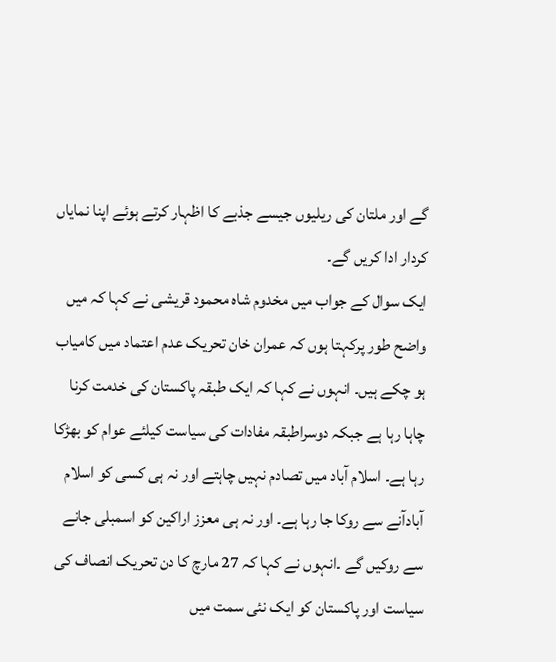گے اور ملتان کی ریلیوں جیسے جذبے کا اظہار کرتے ہوئے اپنا نمایاں کردار ادا کریں گے۔
ایک سوال کے جواب میں مخدوم شاہ محمود قریشی نے کہا کہ میں واضح طور پرکہتا ہوں کہ عمران خان تحریک عدم اعتماد میں کامیاب ہو چکے ہیں۔ انہوں نے کہا کہ ایک طبقہ پاکستان کی خدمت کرنا چاہا رہا ہے جبکہ دوسراطبقہ مفادات کی سیاست کیلئے عوام کو بھڑکا رہا ہے۔ اسلام آباد میں تصادم نہیں چاہتے اور نہ ہی کسی کو اسلام آبادآنے سے روکا جا رہا ہے۔ اور نہ ہی معزز اراکین کو اسمبلی جانے سے روکیں گے ۔انہوں نے کہا کہ 27 مارچ کا دن تحریک انصاف کی سیاست اور پاکستان کو ایک نئی سمت میں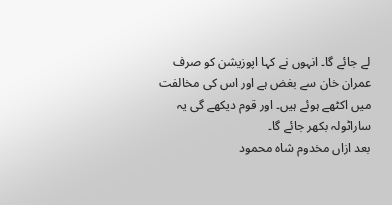لے جائے گا۔ انہوں نے کہا اپوزیشن کو صرف عمران خان سے بغض ہے اور اس کی مخالفت میں اکٹھے ہوئے ہیں۔ اور قوم دیکھے گی یہ ساراٹولہ بکھر جائے گا۔
بعد ازاں مخدوم شاہ محمود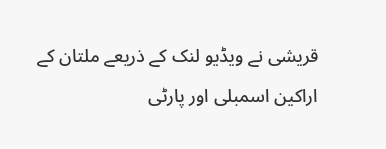قریشی نے ویڈیو لنک کے ذریعے ملتان کے اراکین اسمبلی اور پارٹی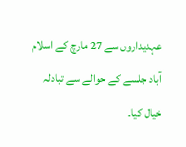عہدیداروں سے 27 مارچ کے اسلام آباد جلسے کے حوالے سے تبادلہ خیال کیا۔